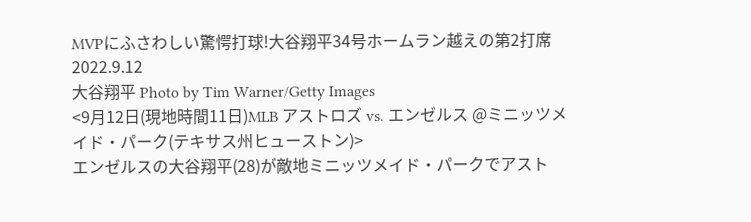MVPにふさわしい驚愕打球!大谷翔平34号ホームラン越えの第2打席
2022.9.12
大谷翔平 Photo by Tim Warner/Getty Images
<9月12日(現地時間11日)MLB アストロズ vs. エンゼルス @ミニッツメイド・パーク(テキサス州ヒューストン)>
エンゼルスの大谷翔平(28)が敵地ミニッツメイド・パークでアスト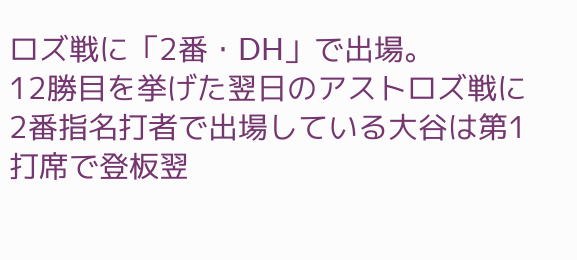ロズ戦に「2番・DH」で出場。
12勝目を挙げた翌日のアストロズ戦に2番指名打者で出場している大谷は第1打席で登板翌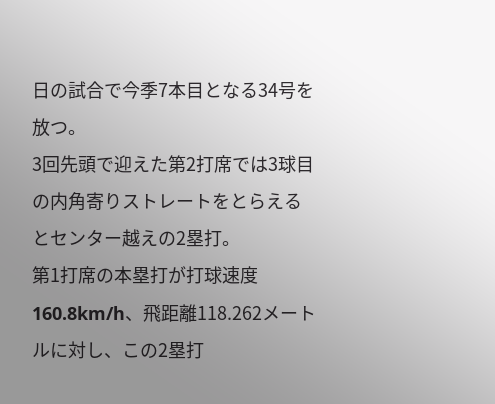日の試合で今季7本目となる34号を放つ。
3回先頭で迎えた第2打席では3球目の内角寄りストレートをとらえるとセンター越えの2塁打。
第1打席の本塁打が打球速度160.8km/h、飛距離118.262メートルに対し、この2塁打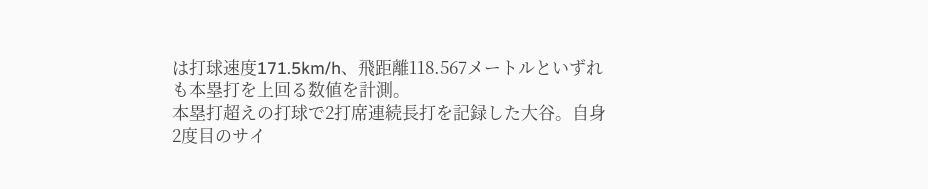は打球速度171.5km/h、飛距離118.567メートルといずれも本塁打を上回る数値を計測。
本塁打超えの打球で2打席連続長打を記録した大谷。自身2度目のサイ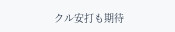クル安打も期待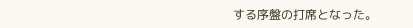する序盤の打席となった。